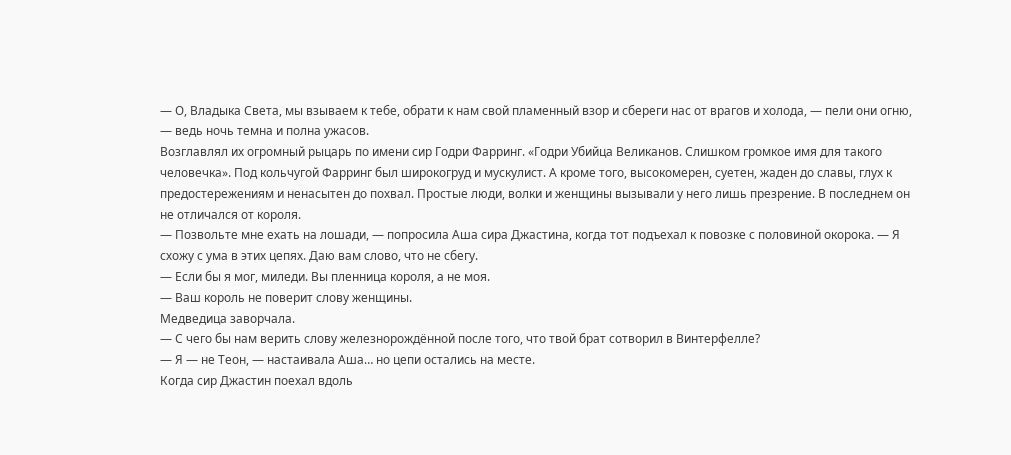— О, Владыка Света, мы взываем к тебе, обрати к нам свой пламенный взор и сбереги нас от врагов и холода, — пели они огню, — ведь ночь темна и полна ужасов.
Возглавлял их огромный рыцарь по имени сир Годри Фарринг. «Годри Убийца Великанов. Слишком громкое имя для такого человечка». Под кольчугой Фарринг был широкогруд и мускулист. А кроме того, высокомерен, суетен, жаден до славы, глух к предостережениям и ненасытен до похвал. Простые люди, волки и женщины вызывали у него лишь презрение. В последнем он не отличался от короля.
— Позвольте мне ехать на лошади, — попросила Аша сира Джастина, когда тот подъехал к повозке с половиной окорока. — Я схожу с ума в этих цепях. Даю вам слово, что не сбегу.
— Если бы я мог, миледи. Вы пленница короля, а не моя.
— Ваш король не поверит слову женщины.
Медведица заворчала.
— С чего бы нам верить слову железнорождённой после того, что твой брат сотворил в Винтерфелле?
— Я — не Теон, — настаивала Аша… но цепи остались на месте.
Когда сир Джастин поехал вдоль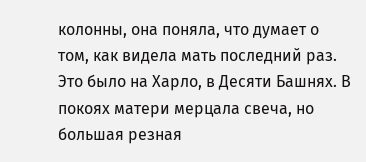колонны, она поняла, что думает о том, как видела мать последний раз. Это было на Харло, в Десяти Башнях. В покоях матери мерцала свеча, но большая резная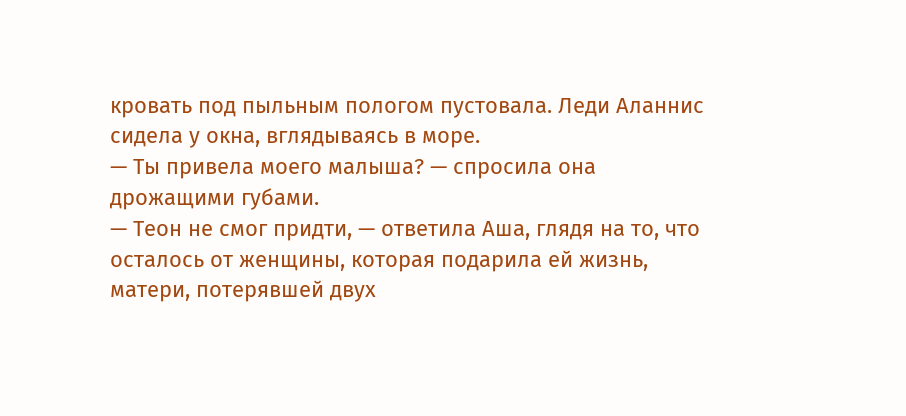кровать под пыльным пологом пустовала. Леди Аланнис сидела у окна, вглядываясь в море.
— Ты привела моего малыша? — спросила она дрожащими губами.
— Теон не смог придти, — ответила Аша, глядя на то, что осталось от женщины, которая подарила ей жизнь, матери, потерявшей двух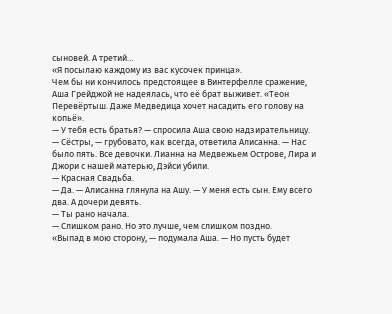сыновей. А третий…
«Я посылаю каждому из вас кусочек принца».
Чем бы ни кончилось предстоящее в Винтерфелле сражение, Аша Грейджой не надеялась, что её брат выживет. «Теон Перевёртыш. Даже Медведица хочет насадить его голову на копьё».
— У тебя есть братья? — спросила Аша свою надзирательницу.
— Сёстры, — грубовато, как всегда, ответила Алисанна. — Нас было пять. Все девочки. Лианна на Медвежьем Острове, Лира и Джори с нашей матерью, Дэйси убили.
— Красная Свадьба.
— Да. — Алисанна глянула на Ашу. — У меня есть сын. Ему всего два. А дочери девять.
— Ты рано начала.
— Слишком рано. Но это лучше, чем слишком поздно.
«Выпад в мою сторону, — подумала Аша. — Но пусть будет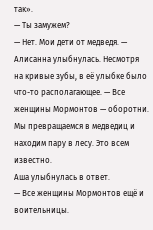так».
— Ты замужем?
— Нет. Мои дети от медведя. — Алисанна улыбнулась. Несмотря на кривые зубы, в её улыбке было что-то располагающее. — Все женщины Мормонтов — оборотни. Мы превращаемся в медведиц и находим пару в лесу. Это всем известно.
Аша улыбнулась в ответ.
— Все женщины Мормонтов ещё и воительницы.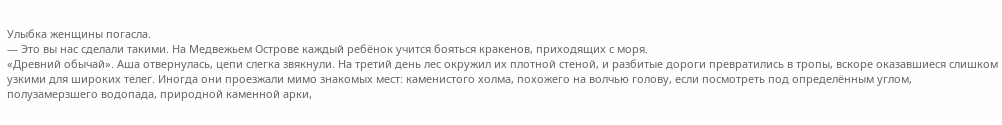Улыбка женщины погасла.
— Это вы нас сделали такими. На Медвежьем Острове каждый ребёнок учится бояться кракенов, приходящих с моря.
«Древний обычай». Аша отвернулась, цепи слегка звякнули. На третий день лес окружил их плотной стеной, и разбитые дороги превратились в тропы, вскоре оказавшиеся слишком узкими для широких телег. Иногда они проезжали мимо знакомых мест: каменистого холма, похожего на волчью голову, если посмотреть под определённым углом, полузамерзшего водопада, природной каменной арки,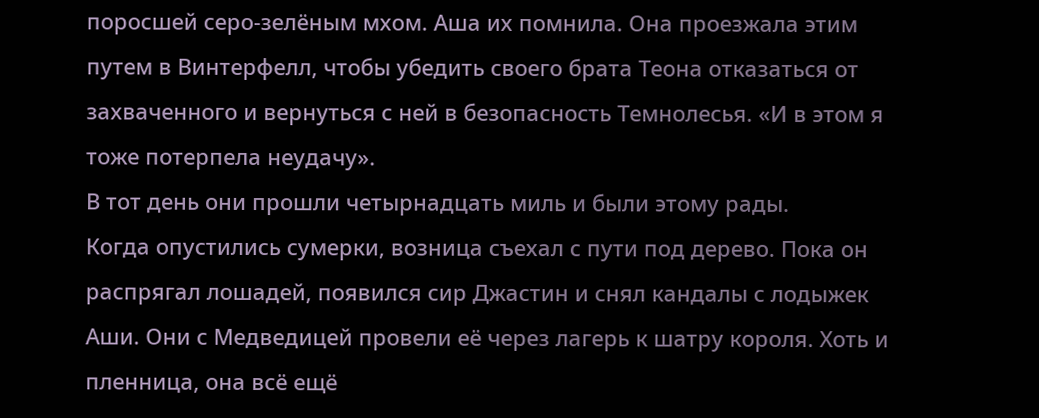поросшей серо-зелёным мхом. Аша их помнила. Она проезжала этим путем в Винтерфелл, чтобы убедить своего брата Теона отказаться от захваченного и вернуться с ней в безопасность Темнолесья. «И в этом я тоже потерпела неудачу».
В тот день они прошли четырнадцать миль и были этому рады.
Когда опустились сумерки, возница съехал с пути под дерево. Пока он распрягал лошадей, появился сир Джастин и снял кандалы с лодыжек Аши. Они с Медведицей провели её через лагерь к шатру короля. Хоть и пленница, она всё ещё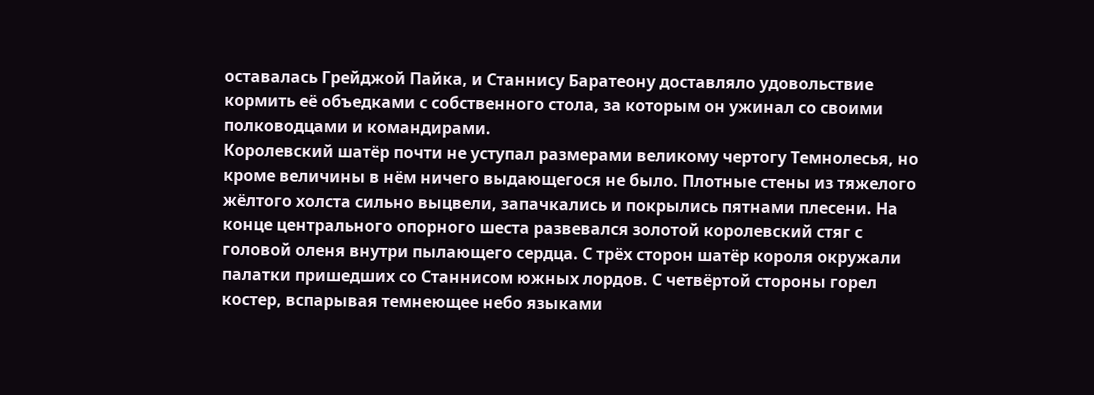оставалась Грейджой Пайка, и Станнису Баратеону доставляло удовольствие кормить её объедками с собственного стола, за которым он ужинал со своими полководцами и командирами.
Королевский шатёр почти не уступал размерами великому чертогу Темнолесья, но кроме величины в нём ничего выдающегося не было. Плотные стены из тяжелого жёлтого холста сильно выцвели, запачкались и покрылись пятнами плесени. На конце центрального опорного шеста развевался золотой королевский стяг с головой оленя внутри пылающего сердца. С трёх сторон шатёр короля окружали палатки пришедших со Станнисом южных лордов. С четвёртой стороны горел костер, вспарывая темнеющее небо языками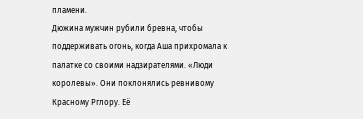пламени.
Дюжина мужчин рубили бревна, чтобы поддерживать огонь, когда Аша прихромала к палатке со своими надзирателями. «Люди королевы». Они поклонялись ревнивому Красному Рглору. Её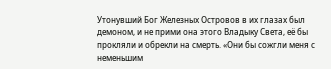Утонувший Бог Железных Островов в их глазах был демоном, и не прими она этого Владыку Света, её бы прокляли и обрекли на смерть. «Они бы сожгли меня с неменьшим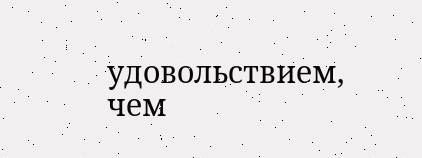удовольствием, чем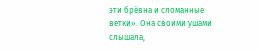эти брёвна и сломанные ветки». Она своими ушами слышала,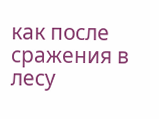как после сражения в лесу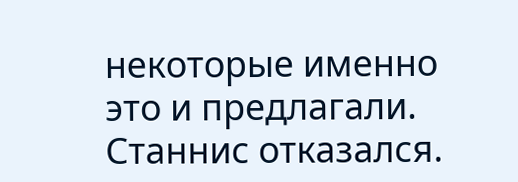некоторые именно это и предлагали. Станнис отказался.